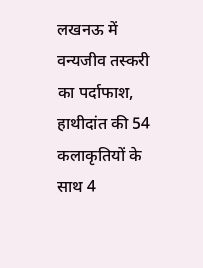लखनऊ में वन्यजीव तस्करी का पर्दाफाश, हाथीदांत की 54 कलाकृतियों के साथ 4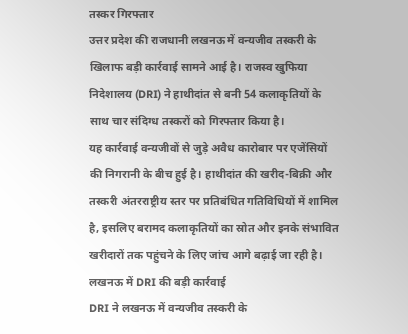तस्कर गिरफ्तार
उत्तर प्रदेश की राजधानी लखनऊ में वन्यजीव तस्करी के खिलाफ बड़ी कार्रवाई सामने आई है। राजस्व खुफिया निदेशालय (DRI) ने हाथीदांत से बनी 54 कलाकृतियों के साथ चार संदिग्ध तस्करों को गिरफ्तार किया है।
यह कार्रवाई वन्यजीवों से जुड़े अवैध कारोबार पर एजेंसियों की निगरानी के बीच हुई है। हाथीदांत की खरीद-बिक्री और तस्करी अंतरराष्ट्रीय स्तर पर प्रतिबंधित गतिविधियों में शामिल है, इसलिए बरामद कलाकृतियों का स्रोत और इनके संभावित खरीदारों तक पहुंचने के लिए जांच आगे बढ़ाई जा रही है।
लखनऊ में DRI की बड़ी कार्रवाई
DRI ने लखनऊ में वन्यजीव तस्करी के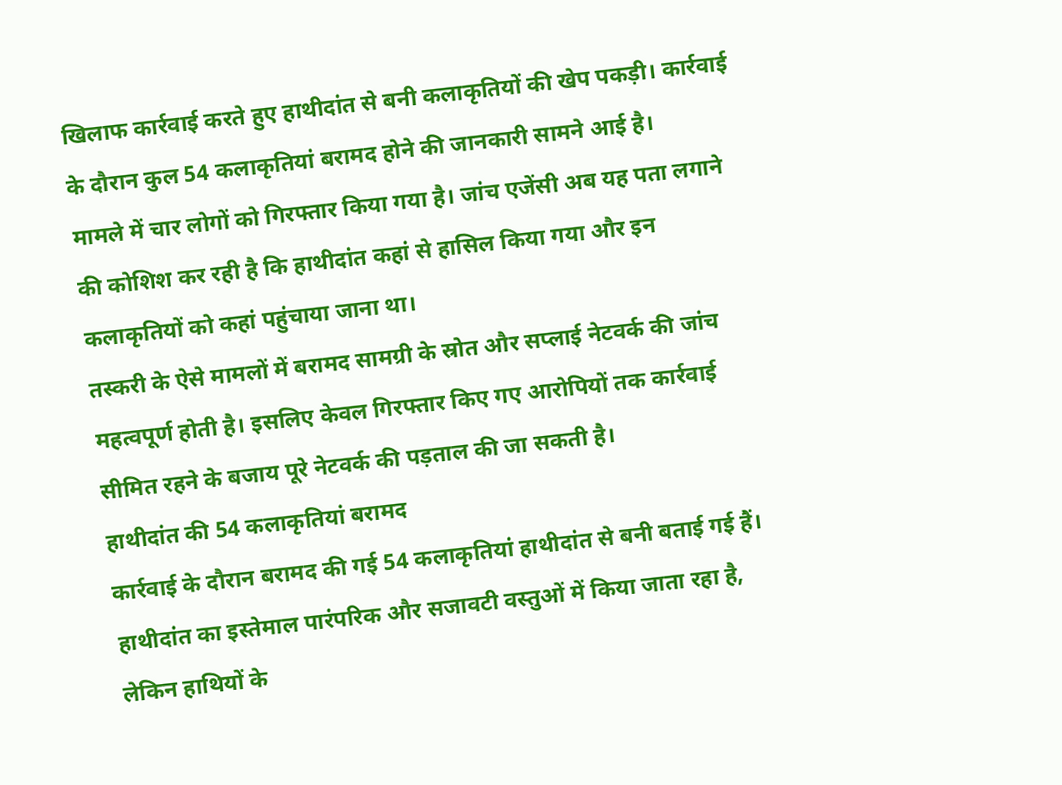खिलाफ कार्रवाई करते हुए हाथीदांत से बनी कलाकृतियों की खेप पकड़ी। कार्रवाई के दौरान कुल 54 कलाकृतियां बरामद होने की जानकारी सामने आई है।
मामले में चार लोगों को गिरफ्तार किया गया है। जांच एजेंसी अब यह पता लगाने की कोशिश कर रही है कि हाथीदांत कहां से हासिल किया गया और इन कलाकृतियों को कहां पहुंचाया जाना था।
तस्करी के ऐसे मामलों में बरामद सामग्री के स्रोत और सप्लाई नेटवर्क की जांच महत्वपूर्ण होती है। इसलिए केवल गिरफ्तार किए गए आरोपियों तक कार्रवाई सीमित रहने के बजाय पूरे नेटवर्क की पड़ताल की जा सकती है।
हाथीदांत की 54 कलाकृतियां बरामद
कार्रवाई के दौरान बरामद की गई 54 कलाकृतियां हाथीदांत से बनी बताई गई हैं। हाथीदांत का इस्तेमाल पारंपरिक और सजावटी वस्तुओं में किया जाता रहा है, लेकिन हाथियों के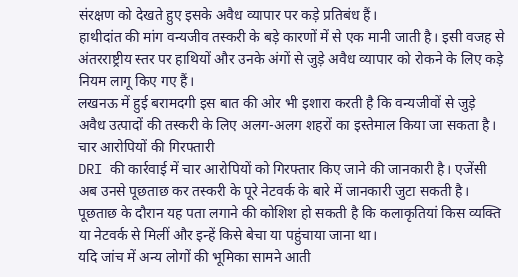संरक्षण को देखते हुए इसके अवैध व्यापार पर कड़े प्रतिबंध हैं।
हाथीदांत की मांग वन्यजीव तस्करी के बड़े कारणों में से एक मानी जाती है। इसी वजह से अंतरराष्ट्रीय स्तर पर हाथियों और उनके अंगों से जुड़े अवैध व्यापार को रोकने के लिए कड़े नियम लागू किए गए हैं।
लखनऊ में हुई बरामदगी इस बात की ओर भी इशारा करती है कि वन्यजीवों से जुड़े अवैध उत्पादों की तस्करी के लिए अलग-अलग शहरों का इस्तेमाल किया जा सकता है।
चार आरोपियों की गिरफ्तारी
DRI की कार्रवाई में चार आरोपियों को गिरफ्तार किए जाने की जानकारी है। एजेंसी अब उनसे पूछताछ कर तस्करी के पूरे नेटवर्क के बारे में जानकारी जुटा सकती है।
पूछताछ के दौरान यह पता लगाने की कोशिश हो सकती है कि कलाकृतियां किस व्यक्ति या नेटवर्क से मिलीं और इन्हें किसे बेचा या पहुंचाया जाना था।
यदि जांच में अन्य लोगों की भूमिका सामने आती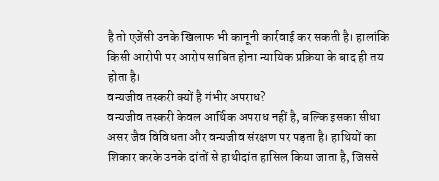है तो एजेंसी उनके खिलाफ भी कानूनी कार्रवाई कर सकती है। हालांकि किसी आरोपी पर आरोप साबित होना न्यायिक प्रक्रिया के बाद ही तय होता है।
वन्यजीव तस्करी क्यों है गंभीर अपराध?
वन्यजीव तस्करी केवल आर्थिक अपराध नहीं है, बल्कि इसका सीधा असर जैव विविधता और वन्यजीव संरक्षण पर पड़ता है। हाथियों का शिकार करके उनके दांतों से हाथीदांत हासिल किया जाता है, जिससे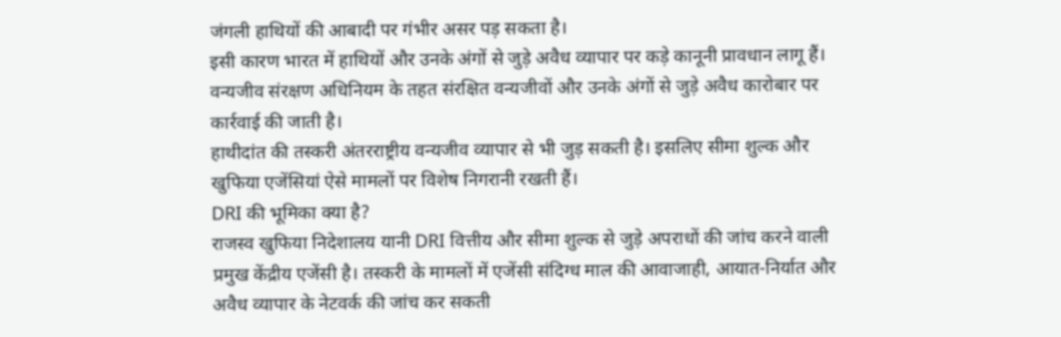जंगली हाथियों की आबादी पर गंभीर असर पड़ सकता है।
इसी कारण भारत में हाथियों और उनके अंगों से जुड़े अवैध व्यापार पर कड़े कानूनी प्रावधान लागू हैं। वन्यजीव संरक्षण अधिनियम के तहत संरक्षित वन्यजीवों और उनके अंगों से जुड़े अवैध कारोबार पर कार्रवाई की जाती है।
हाथीदांत की तस्करी अंतरराष्ट्रीय वन्यजीव व्यापार से भी जुड़ सकती है। इसलिए सीमा शुल्क और खुफिया एजेंसियां ऐसे मामलों पर विशेष निगरानी रखती हैं।
DRI की भूमिका क्या है?
राजस्व खुफिया निदेशालय यानी DRI वित्तीय और सीमा शुल्क से जुड़े अपराधों की जांच करने वाली प्रमुख केंद्रीय एजेंसी है। तस्करी के मामलों में एजेंसी संदिग्ध माल की आवाजाही, आयात-निर्यात और अवैध व्यापार के नेटवर्क की जांच कर सकती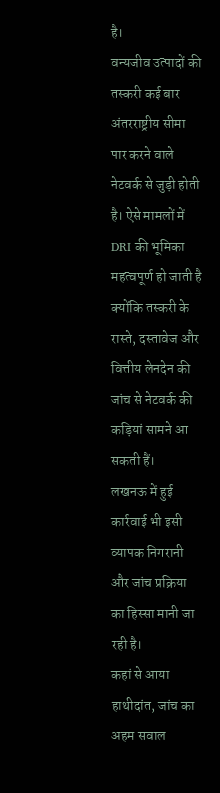है।
वन्यजीव उत्पादों की तस्करी कई बार अंतरराष्ट्रीय सीमा पार करने वाले नेटवर्क से जुड़ी होती है। ऐसे मामलों में DRI की भूमिका महत्वपूर्ण हो जाती है क्योंकि तस्करी के रास्ते, दस्तावेज और वित्तीय लेनदेन की जांच से नेटवर्क की कड़ियां सामने आ सकती हैं।
लखनऊ में हुई कार्रवाई भी इसी व्यापक निगरानी और जांच प्रक्रिया का हिस्सा मानी जा रही है।
कहां से आया हाथीदांत, जांच का अहम सवाल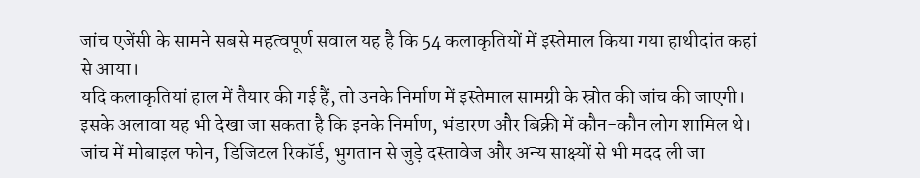जांच एजेंसी के सामने सबसे महत्वपूर्ण सवाल यह है कि 54 कलाकृतियों में इस्तेमाल किया गया हाथीदांत कहां से आया।
यदि कलाकृतियां हाल में तैयार की गई हैं, तो उनके निर्माण में इस्तेमाल सामग्री के स्रोत की जांच की जाएगी। इसके अलावा यह भी देखा जा सकता है कि इनके निर्माण, भंडारण और बिक्री में कौन-कौन लोग शामिल थे।
जांच में मोबाइल फोन, डिजिटल रिकॉर्ड, भुगतान से जुड़े दस्तावेज और अन्य साक्ष्यों से भी मदद ली जा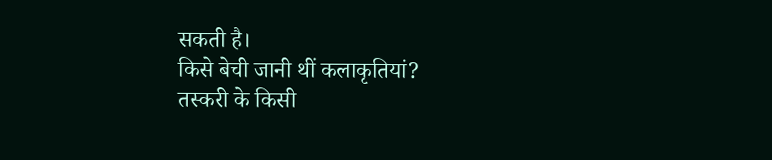सकती है।
किसे बेची जानी थीं कलाकृतियां?
तस्करी के किसी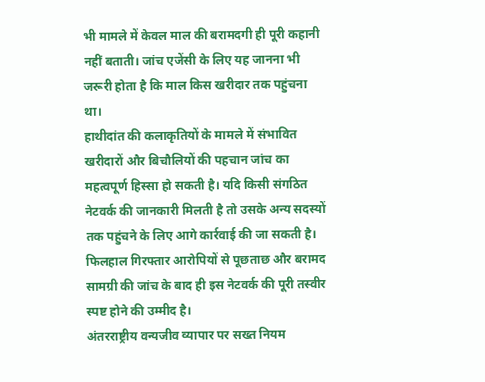भी मामले में केवल माल की बरामदगी ही पूरी कहानी नहीं बताती। जांच एजेंसी के लिए यह जानना भी जरूरी होता है कि माल किस खरीदार तक पहुंचना था।
हाथीदांत की कलाकृतियों के मामले में संभावित खरीदारों और बिचौलियों की पहचान जांच का महत्वपूर्ण हिस्सा हो सकती है। यदि किसी संगठित नेटवर्क की जानकारी मिलती है तो उसके अन्य सदस्यों तक पहुंचने के लिए आगे कार्रवाई की जा सकती है।
फिलहाल गिरफ्तार आरोपियों से पूछताछ और बरामद सामग्री की जांच के बाद ही इस नेटवर्क की पूरी तस्वीर स्पष्ट होने की उम्मीद है।
अंतरराष्ट्रीय वन्यजीव व्यापार पर सख्त नियम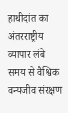हाथीदांत का अंतरराष्ट्रीय व्यापार लंबे समय से वैश्विक वन्यजीव संरक्षण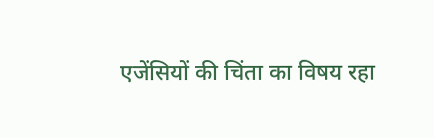एजेंसियों की चिंता का विषय रहा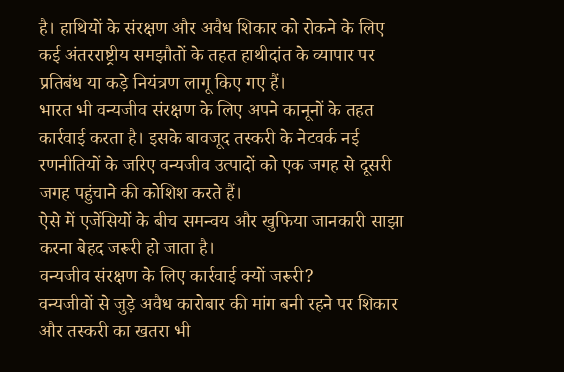है। हाथियों के संरक्षण और अवैध शिकार को रोकने के लिए कई अंतरराष्ट्रीय समझौतों के तहत हाथीदांत के व्यापार पर प्रतिबंध या कड़े नियंत्रण लागू किए गए हैं।
भारत भी वन्यजीव संरक्षण के लिए अपने कानूनों के तहत कार्रवाई करता है। इसके बावजूद तस्करी के नेटवर्क नई रणनीतियों के जरिए वन्यजीव उत्पादों को एक जगह से दूसरी जगह पहुंचाने की कोशिश करते हैं।
ऐसे में एजेंसियों के बीच समन्वय और खुफिया जानकारी साझा करना बेहद जरूरी हो जाता है।
वन्यजीव संरक्षण के लिए कार्रवाई क्यों जरूरी?
वन्यजीवों से जुड़े अवैध कारोबार की मांग बनी रहने पर शिकार और तस्करी का खतरा भी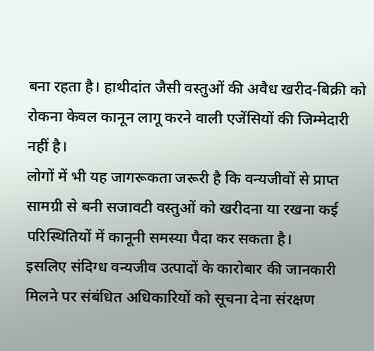बना रहता है। हाथीदांत जैसी वस्तुओं की अवैध खरीद-बिक्री को रोकना केवल कानून लागू करने वाली एजेंसियों की जिम्मेदारी नहीं है।
लोगों में भी यह जागरूकता जरूरी है कि वन्यजीवों से प्राप्त सामग्री से बनी सजावटी वस्तुओं को खरीदना या रखना कई परिस्थितियों में कानूनी समस्या पैदा कर सकता है।
इसलिए संदिग्ध वन्यजीव उत्पादों के कारोबार की जानकारी मिलने पर संबंधित अधिकारियों को सूचना देना संरक्षण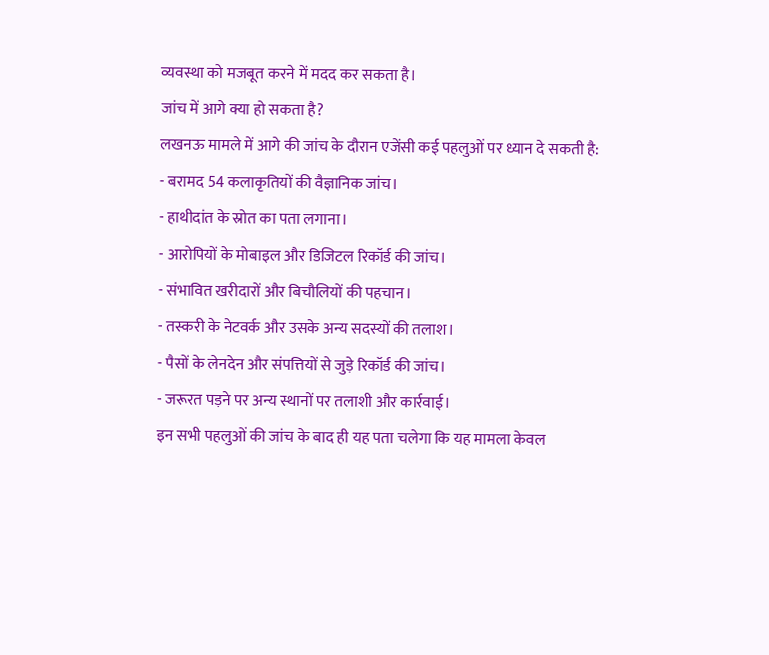व्यवस्था को मजबूत करने में मदद कर सकता है।
जांच में आगे क्या हो सकता है?
लखनऊ मामले में आगे की जांच के दौरान एजेंसी कई पहलुओं पर ध्यान दे सकती है:
- बरामद 54 कलाकृतियों की वैज्ञानिक जांच।
- हाथीदांत के स्रोत का पता लगाना।
- आरोपियों के मोबाइल और डिजिटल रिकॉर्ड की जांच।
- संभावित खरीदारों और बिचौलियों की पहचान।
- तस्करी के नेटवर्क और उसके अन्य सदस्यों की तलाश।
- पैसों के लेनदेन और संपत्तियों से जुड़े रिकॉर्ड की जांच।
- जरूरत पड़ने पर अन्य स्थानों पर तलाशी और कार्रवाई।
इन सभी पहलुओं की जांच के बाद ही यह पता चलेगा कि यह मामला केवल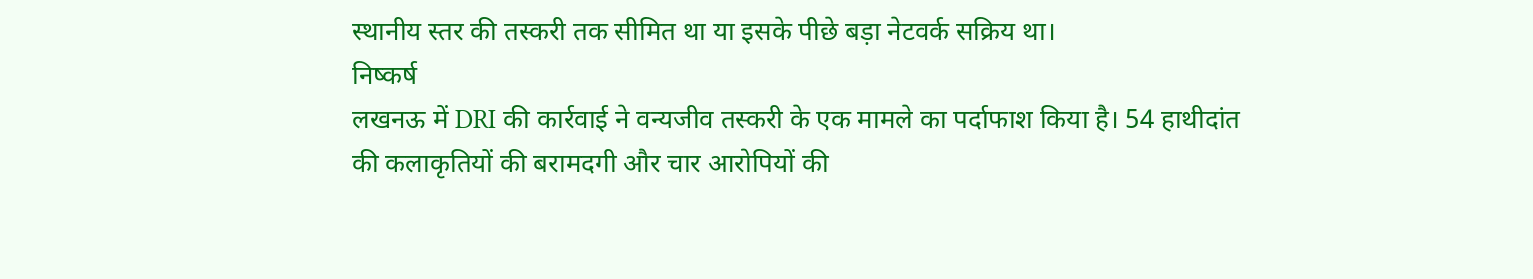स्थानीय स्तर की तस्करी तक सीमित था या इसके पीछे बड़ा नेटवर्क सक्रिय था।
निष्कर्ष
लखनऊ में DRI की कार्रवाई ने वन्यजीव तस्करी के एक मामले का पर्दाफाश किया है। 54 हाथीदांत की कलाकृतियों की बरामदगी और चार आरोपियों की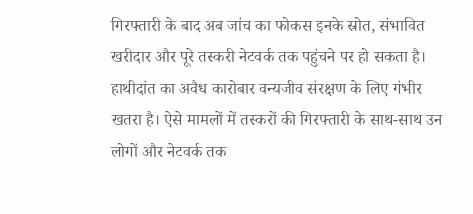गिरफ्तारी के बाद अब जांच का फोकस इनके स्रोत, संभावित खरीदार और पूरे तस्करी नेटवर्क तक पहुंचने पर हो सकता है।
हाथीदांत का अवैध कारोबार वन्यजीव संरक्षण के लिए गंभीर खतरा है। ऐसे मामलों में तस्करों की गिरफ्तारी के साथ-साथ उन लोगों और नेटवर्क तक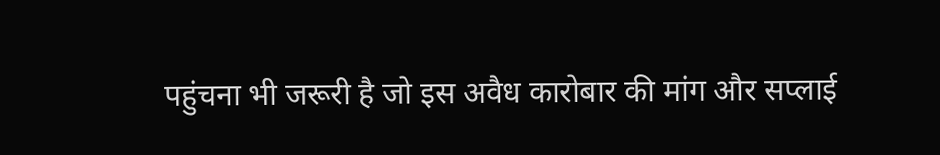पहुंचना भी जरूरी है जो इस अवैध कारोबार की मांग और सप्लाई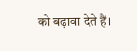को बढ़ावा देते हैं।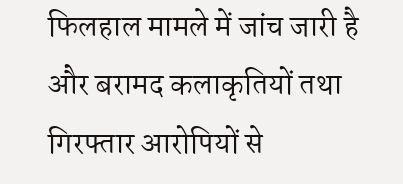फिलहाल मामले में जांच जारी है और बरामद कलाकृतियों तथा गिरफ्तार आरोपियों से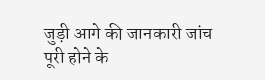जुड़ी आगे की जानकारी जांच पूरी होने के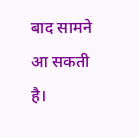बाद सामने आ सकती है।